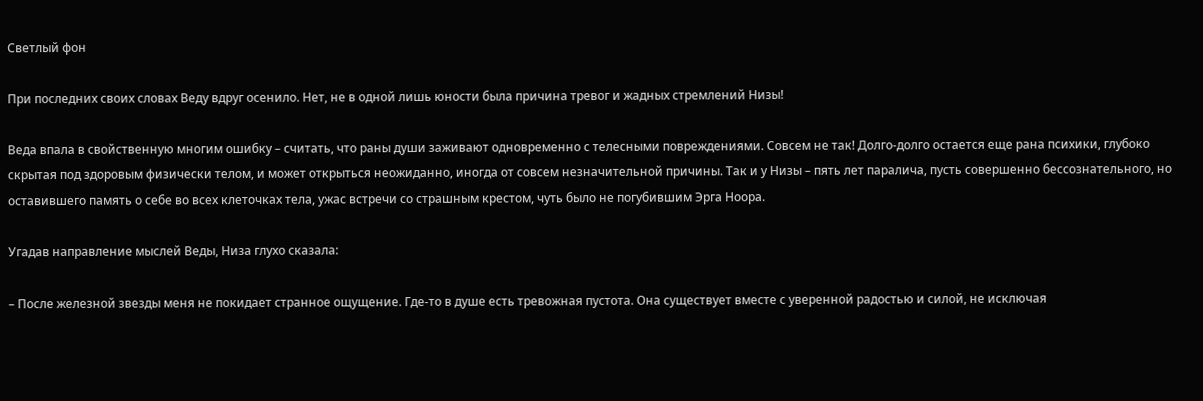Светлый фон

При последних своих словах Веду вдруг осенило. Нет, не в одной лишь юности была причина тревог и жадных стремлений Низы!

Веда впала в свойственную многим ошибку – считать, что раны души заживают одновременно с телесными повреждениями. Совсем не так! Долго-долго остается еще рана психики, глубоко скрытая под здоровым физически телом, и может открыться неожиданно, иногда от совсем незначительной причины. Так и у Низы – пять лет паралича, пусть совершенно бессознательного, но оставившего память о себе во всех клеточках тела, ужас встречи со страшным крестом, чуть было не погубившим Эрга Ноора.

Угадав направление мыслей Веды, Низа глухо сказала:

– После железной звезды меня не покидает странное ощущение. Где-то в душе есть тревожная пустота. Она существует вместе с уверенной радостью и силой, не исключая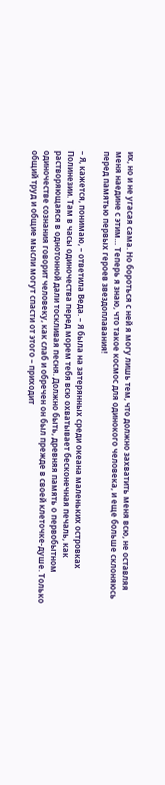их, но и не угасая сама. Но бороться с ней я могу лишь тем, что должно захватить меня всю, не оставляя меня наедине с этим… Теперь я знаю, что такое космос для одинокого человека, и еще больше склоняюсь перед памятью первых героев звездоплавания!

– Я, кажется, понимаю, – ответила Веда. – Я была на затерянных среди океана маленьких островках Полинезии. Там в часы одиночества перед морем тебя всю охватывает бесконечная печаль, как растворяющаяся в однотонной дали тоскливая песня. Должно быть, древняя память о первобытном одиночестве сознания говорит человеку, как слаб и обречен он был прежде в своей клеточке-душе. Только общий труд и общие мысли могут спасти от этого – приходит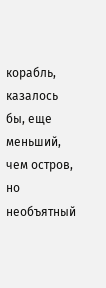корабль, казалось бы, еще меньший, чем остров, но необъятный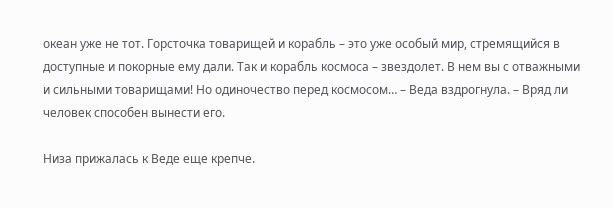океан уже не тот. Горсточка товарищей и корабль – это уже особый мир, стремящийся в доступные и покорные ему дали. Так и корабль космоса – звездолет. В нем вы с отважными и сильными товарищами! Но одиночество перед космосом… – Веда вздрогнула. – Вряд ли человек способен вынести его.

Низа прижалась к Веде еще крепче.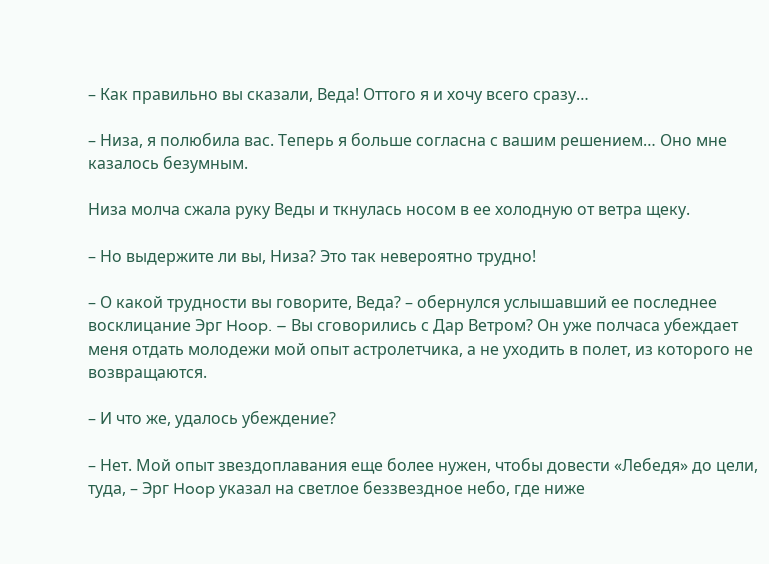– Как правильно вы сказали, Веда! Оттого я и хочу всего сразу…

– Низа, я полюбила вас. Теперь я больше согласна с вашим решением… Оно мне казалось безумным.

Низа молча сжала руку Веды и ткнулась носом в ее холодную от ветра щеку.

– Но выдержите ли вы, Низа? Это так невероятно трудно!

– О какой трудности вы говорите, Веда? – обернулся услышавший ее последнее восклицание Эрг Hoop. – Вы сговорились с Дар Ветром? Он уже полчаса убеждает меня отдать молодежи мой опыт астролетчика, а не уходить в полет, из которого не возвращаются.

– И что же, удалось убеждение?

– Нет. Мой опыт звездоплавания еще более нужен, чтобы довести «Лебедя» до цели, туда, – Эрг Hoop указал на светлое беззвездное небо, где ниже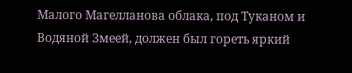Малого Магелланова облака, под Туканом и Водяной Змеей, должен был гореть яркий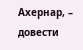Ахернар, – довести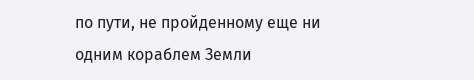по пути, не пройденному еще ни одним кораблем Земли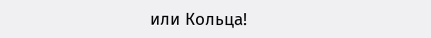или Кольца!